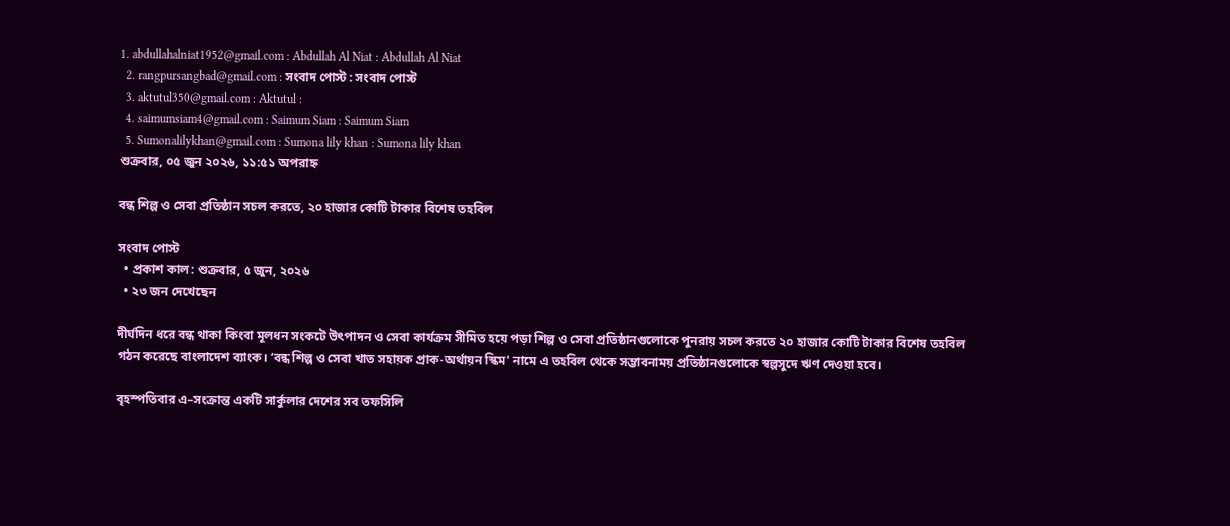1. abdullahalniat1952@gmail.com : Abdullah Al Niat : Abdullah Al Niat
  2. rangpursangbad@gmail.com : সংবাদ পোস্ট : সংবাদ পোস্ট
  3. aktutul350@gmail.com : Aktutul :
  4. saimumsiam4@gmail.com : Saimum Siam : Saimum Siam
  5. Sumonalilykhan@gmail.com : Sumona lily khan : Sumona lily khan
শুক্রবার, ০৫ জুন ২০২৬, ১১:৫১ অপরাহ্ন

বন্ধ শিল্প ও সেবা প্রতিষ্ঠান সচল করতে, ২০ হাজার কোটি টাকার বিশেষ তহবিল

সংবাদ পোস্ট
  • প্রকাশ কাল: শুক্রবার, ৫ জুন, ২০২৬
  • ২৩ জন দেখেছেন

দীর্ঘদিন ধরে বন্ধ থাকা কিংবা মূলধন সংকটে উৎপাদন ও সেবা কার্যক্রম সীমিত হয়ে পড়া শিল্প ও সেবা প্রতিষ্ঠানগুলোকে পুনরায় সচল করতে ২০ হাজার কোটি টাকার বিশেষ তহবিল গঠন করেছে বাংলাদেশ ব্যাংক। ‘বন্ধ শিল্প ও সেবা খাত সহায়ক প্রাক-অর্থায়ন স্কিম’ নামে এ তহবিল থেকে সম্ভাবনাময় প্রতিষ্ঠানগুলোকে স্বল্পসুদে ঋণ দেওয়া হবে।

বৃহস্পতিবার এ–সংক্রান্ত একটি সার্কুলার দেশের সব তফসিলি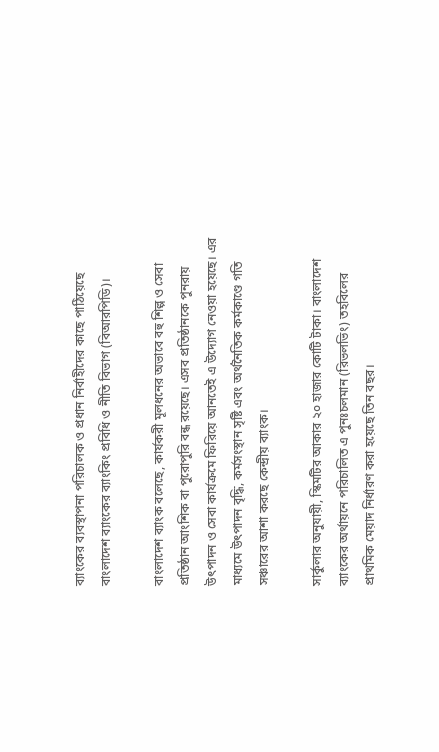ব্যাংকের ব্যবস্থাপনা পরিচালক ও প্রধান নির্বাহীদের কাছে পাঠিয়েছে বাংলাদেশ ব্যাংকের ব্যাংকিং প্রবিধি ও নীতি বিভাগ (বিআরপিডি)।

বাংলাদেশ ব্যাংক বলেছে, কার্যকরী মূলধনের অভাবে বহু শিল্প ও সেবা প্রতিষ্ঠান আংশিক বা পুরোপুরি বন্ধ রয়েছে। এসব প্রতিষ্ঠানকে পুনরায় উৎপাদন ও সেবা কার্যক্রমে ফিরিয়ে আনতেই এ উদ্যোগ নেওয়া হয়েছে। এর মাধ্যমে উৎপাদন বৃদ্ধি, কর্মসংস্থান সৃষ্টি এবং অর্থনৈতিক কর্মকাণ্ডে গতি সঞ্চারের আশা করছে কেন্দ্রীয় ব্যাংক।

সার্কুলার অনুযায়ী, স্কিমটির আকার ২০ হাজার কোটি টাকা। বাংলাদেশ ব্যাংকের অর্থায়নে পরিচালিত এ পুনঃচলমান (রিভলভিং) তহবিলের প্রাথমিক মেয়াদ নির্ধারণ করা হয়েছে তিন বছর।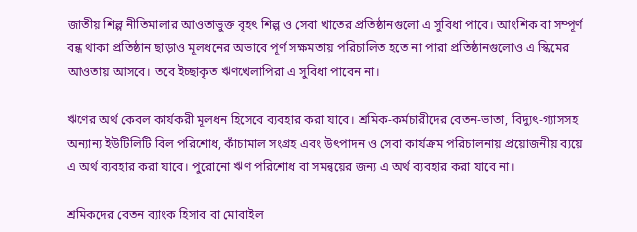জাতীয় শিল্প নীতিমালার আওতাভুক্ত বৃহৎ শিল্প ও সেবা খাতের প্রতিষ্ঠানগুলো এ সুবিধা পাবে। আংশিক বা সম্পূর্ণ বন্ধ থাকা প্রতিষ্ঠান ছাড়াও মূলধনের অভাবে পূর্ণ সক্ষমতায় পরিচালিত হতে না পারা প্রতিষ্ঠানগুলোও এ স্কিমের আওতায় আসবে। তবে ইচ্ছাকৃত ঋণখেলাপিরা এ সুবিধা পাবেন না।

ঋণের অর্থ কেবল কার্যকরী মূলধন হিসেবে ব্যবহার করা যাবে। শ্রমিক-কর্মচারীদের বেতন-ভাতা, বিদ্যুৎ-গ্যাসসহ অন্যান্য ইউটিলিটি বিল পরিশোধ, কাঁচামাল সংগ্রহ এবং উৎপাদন ও সেবা কার্যক্রম পরিচালনায় প্রয়োজনীয় ব্যয়ে এ অর্থ ব্যবহার করা যাবে। পুরোনো ঋণ পরিশোধ বা সমন্বয়ের জন্য এ অর্থ ব্যবহার করা যাবে না।

শ্রমিকদের বেতন ব্যাংক হিসাব বা মোবাইল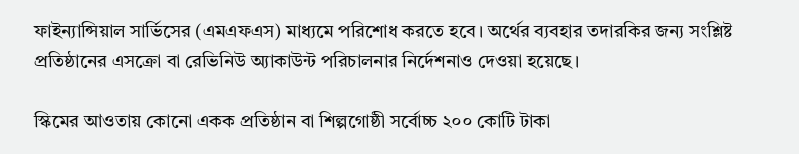ফাইন্যান্সিয়াল সার্ভিসের (এমএফএস) মাধ্যমে পরিশোধ করতে হবে। অর্থের ব্যবহার তদারকির জন্য সংশ্লিষ্ট প্রতিষ্ঠানের এসক্রো বা রেভিনিউ অ্যাকাউন্ট পরিচালনার নির্দেশনাও দেওয়া হয়েছে।

স্কিমের আওতায় কোনো একক প্রতিষ্ঠান বা শিল্পগোষ্ঠী সর্বোচ্চ ২০০ কোটি টাকা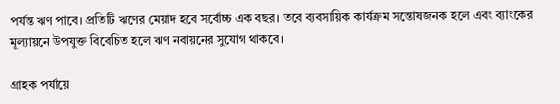পর্যন্ত ঋণ পাবে। প্রতিটি ঋণের মেয়াদ হবে সর্বোচ্চ এক বছর। তবে ব্যবসায়িক কার্যক্রম সন্তোষজনক হলে এবং ব্যাংকের মূল্যায়নে উপযুক্ত বিবেচিত হলে ঋণ নবায়নের সুযোগ থাকবে।

গ্রাহক পর্যায়ে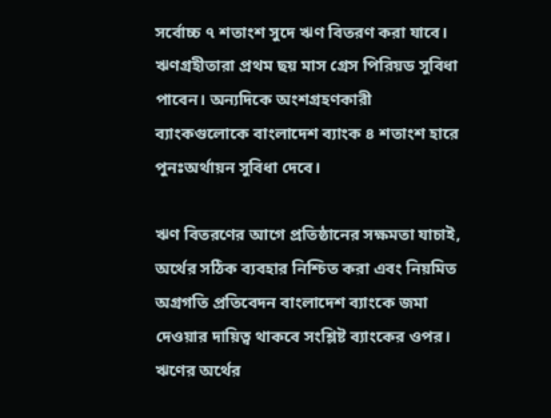সর্বোচ্চ ৭ শতাংশ সুদে ঋণ বিতরণ করা যাবে। ঋণগ্রহীতারা প্রথম ছয় মাস গ্রেস পিরিয়ড সুবিধা পাবেন। অন্যদিকে অংশগ্রহণকারী ব্যাংকগুলোকে বাংলাদেশ ব্যাংক ৪ শতাংশ হারে পুনঃঅর্থায়ন সুবিধা দেবে।

ঋণ বিতরণের আগে প্রতিষ্ঠানের সক্ষমতা যাচাই, অর্থের সঠিক ব্যবহার নিশ্চিত করা এবং নিয়মিত অগ্রগতি প্রতিবেদন বাংলাদেশ ব্যাংকে জমা দেওয়ার দায়িত্ব থাকবে সংশ্লিষ্ট ব্যাংকের ওপর। ঋণের অর্থের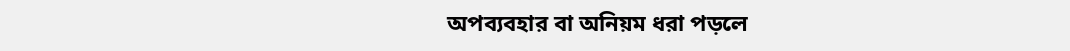অপব্যবহার বা অনিয়ম ধরা পড়লে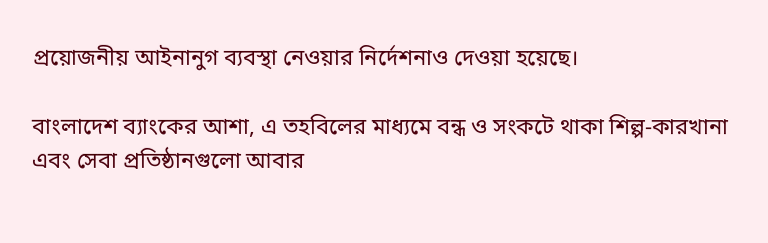প্রয়োজনীয় আইনানুগ ব্যবস্থা নেওয়ার নির্দেশনাও দেওয়া হয়েছে।

বাংলাদেশ ব্যাংকের আশা, এ তহবিলের মাধ্যমে বন্ধ ও সংকটে থাকা শিল্প-কারখানা এবং সেবা প্রতিষ্ঠানগুলো আবার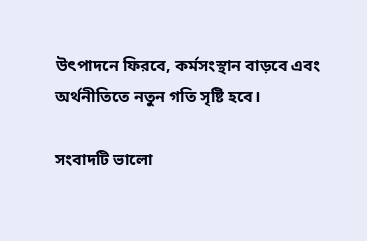উৎপাদনে ফিরবে, কর্মসংস্থান বাড়বে এবং অর্থনীতিতে নতুন গতি সৃষ্টি হবে।

সংবাদটি ভালো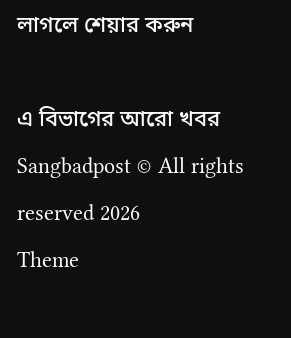লাগলে শেয়ার করুন

এ বিভাগের আরো খবর
Sangbadpost © All rights reserved 2026
Theme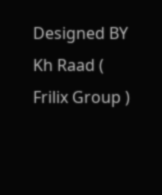Designed BY Kh Raad ( Frilix Group )